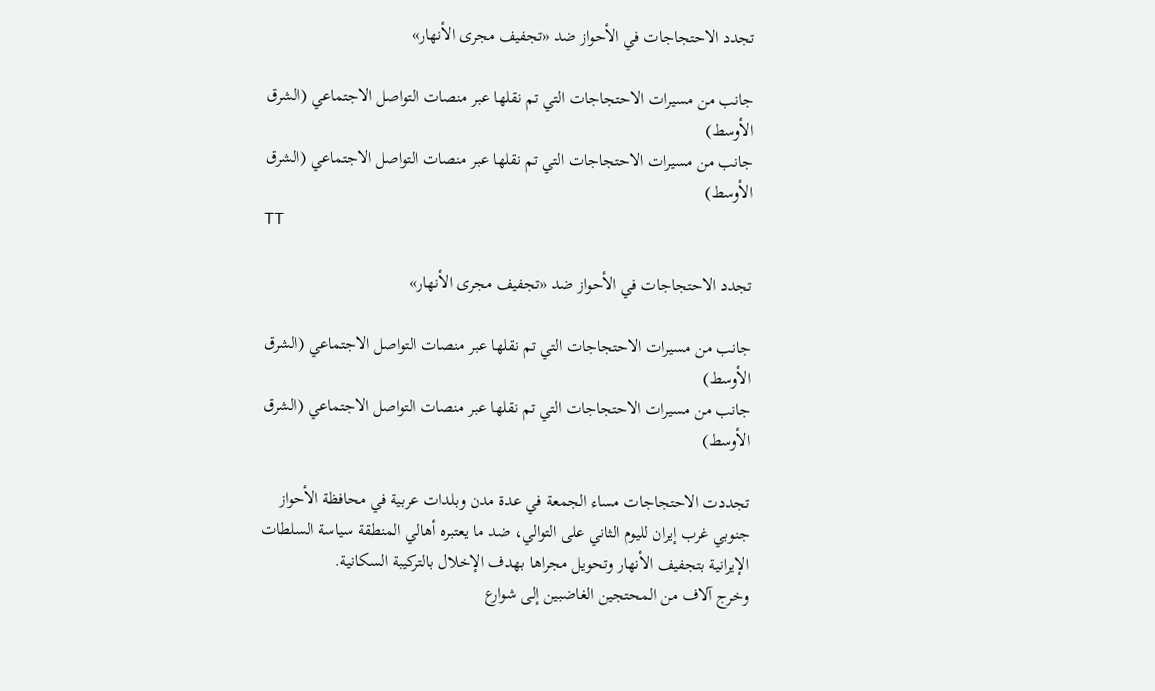تجدد الاحتجاجات في الأحواز ضد «تجفيف مجرى الأنهار»

جانب من مسيرات الاحتجاجات التي تم نقلها عبر منصات التواصل الاجتماعي (الشرق الأوسط)
جانب من مسيرات الاحتجاجات التي تم نقلها عبر منصات التواصل الاجتماعي (الشرق الأوسط)
TT

تجدد الاحتجاجات في الأحواز ضد «تجفيف مجرى الأنهار»

جانب من مسيرات الاحتجاجات التي تم نقلها عبر منصات التواصل الاجتماعي (الشرق الأوسط)
جانب من مسيرات الاحتجاجات التي تم نقلها عبر منصات التواصل الاجتماعي (الشرق الأوسط)

تجددت الاحتجاجات مساء الجمعة في عدة مدن وبلدات عربية في محافظة الأحواز جنوبي غرب إيران لليوم الثاني على التوالي، ضد ما يعتبره أهالي المنطقة سياسة السلطات الإيرانية بتجفيف الأنهار وتحويل مجراها بهدف الإخلال بالتركيبة السكانية.
وخرج آلاف من المحتجين الغاضبين إلى شوارع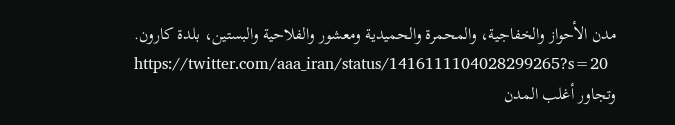مدن الأحواز والخفاجية، والمحمرة والحميدية ومعشور والفلاحية والبستين، بلدة كارون.
https://twitter.com/aaa_iran/status/1416111104028299265?s=20
وتجاور أغلب المدن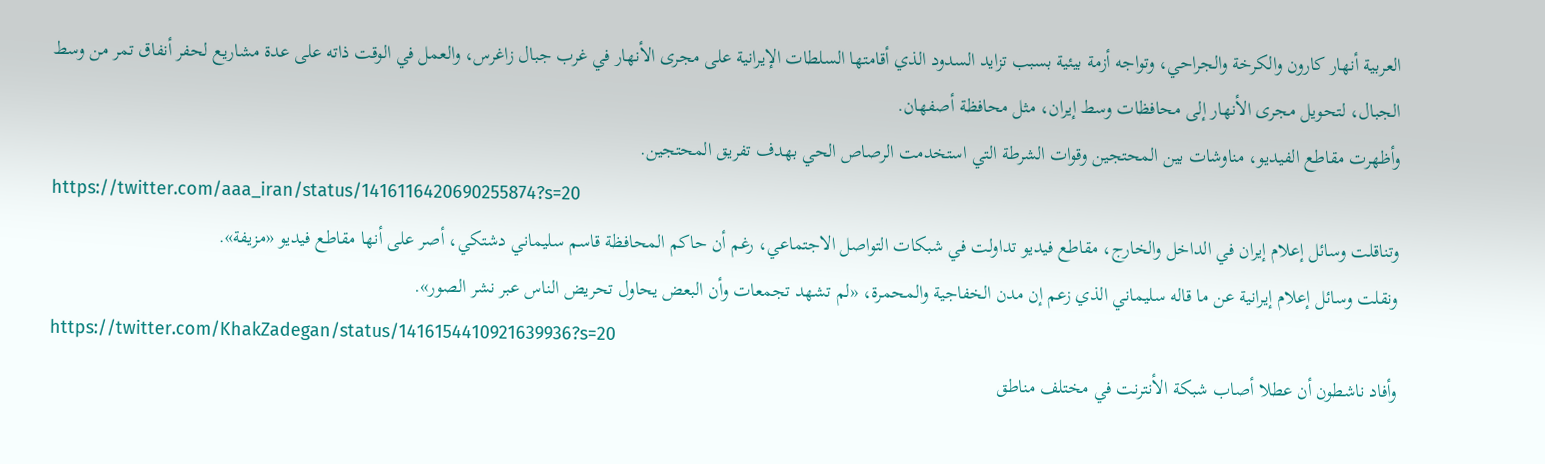العربية أنهار كارون والكرخة والجراحي، وتواجه أزمة بيئية بسبب تزايد السدود الذي أقامتها السلطات الإيرانية على مجرى الأنهار في غرب جبال زاغرس، والعمل في الوقت ذاته على عدة مشاريع لحفر أنفاق تمر من وسط الجبال، لتحويل مجرى الأنهار إلى محافظات وسط إيران، مثل محافظة أصفهان.
وأظهرت مقاطع الفيديو، مناوشات بين المحتجين وقوات الشرطة التي استخدمت الرصاص الحي بهدف تفريق المحتجين.
https://twitter.com/aaa_iran/status/1416116420690255874?s=20
وتناقلت وسائل إعلام إيران في الداخل والخارج، مقاطع فيديو تداولت في شبكات التواصل الاجتماعي، رغم أن حاكم المحافظة قاسم سليماني دشتكي، أصر على أنها مقاطع فيديو «مزيفة».
ونقلت وسائل إعلام إيرانية عن ما قاله سليماني الذي زعم إن مدن الخفاجية والمحمرة، «لم تشهد تجمعات وأن البعض يحاول تحريض الناس عبر نشر الصور».
https://twitter.com/KhakZadegan/status/1416154410921639936?s=20
وأفاد ناشطون أن عطلا أصاب شبكة الأنترنت في مختلف مناطق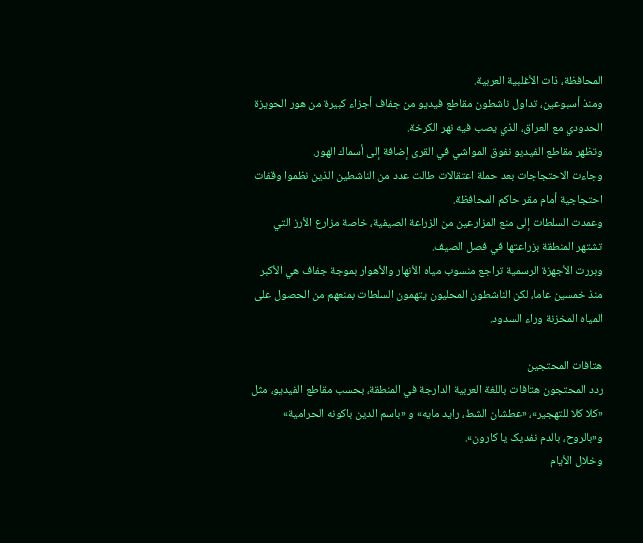المحافظة، ذات الأغلبية العربية.
ومنذ أسبوعين، تداول ناشطون مقاطع فيديو من جفاف أجزاء كبيرة من هور الحويزة الحدودي مع العراق، الذي يصب فيه نهر الكرخة.
وتظهر مقاطع الفيديو نفوق المواشي في القرى إضافة إلى أسماك الهور.
وجاءت الاحتجاجات بعد حملة اعتقالات طالت عدد من الناشطين الذين نظموا وقفات احتجاجية أمام مقر حاكم المحافظة.
وعمدت السلطات إلى منع المزارعين من الزراعة الصيفية، خاصة مزارع الأرز التي تشتهر المنطقة بزراعتها في فصل الصيف.
وبررت الأجهزة الرسمية تراجع منسوب مياه الأنهار والأهوار بموجة جفاف هي الأكبر منذ خمسين عاما، لكن الناشطون المحليون يتهمون السلطات بمنعهم من الحصول على المياه المخزنة وراء السدود.

هتافات المحتجين
ردد المحتجون هتافات باللغة العربية الدارجة في المنطقة، بحسب مقاطع الفيديو، مثل «كلا كلا للتهجير»، «عطشان الشط، رايد مايه» و «باسم الدين باكونه الحرامية» و«بالروح، بالدم نفدیک یا کارون».
وخلال الأيام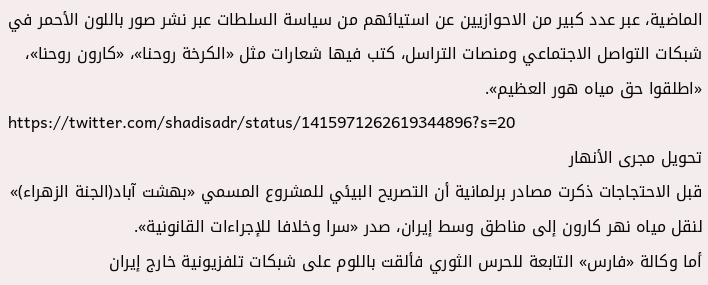الماضية، عبر عدد كبير من الاحوازيين عن استيائهم من سياسة السلطات عبر نشر صور باللون الأحمر في شبكات التواصل الاجتماعي ومنصات التراسل، كتب فيها شعارات مثل «الكرخة روحنا»، «كارون روحنا»، «اطلقوا حق مياه هور العظيم».
https://twitter.com/shadisadr/status/1415971262619344896?s=20
تحويل مجرى الأنهار
قبل الاحتجاجات ذكرت مصادر برلمانية أن التصريح البيئي للمشروع المسمي «بهشت آباد(الجنة الزهراء)» لنقل مياه نهر كارون إلى مناطق وسط إيران، صدر «سرا وخلافا للإجراءات القانونية».
أما وكالة «فارس» التابعة للحرس الثوري فألقت باللوم على شبكات تلفزيونية خارج إيران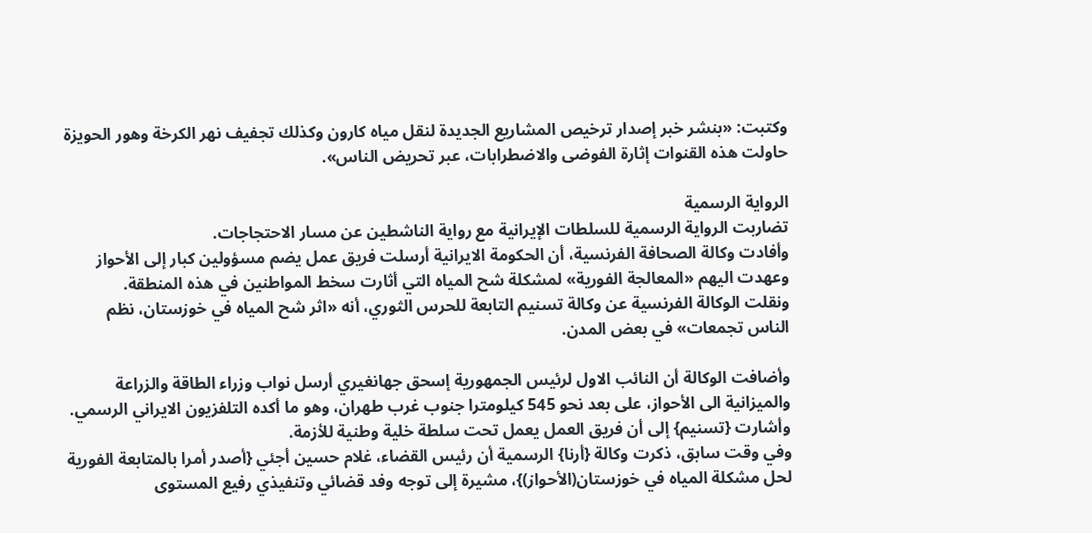وكتبت: «بنشر خبر إصدار ترخيص المشاريع الجديدة لنقل مياه كارون وكذلك تجفيف نهر الكرخة وهور الحويزة حاولت هذه القنوات إثارة الفوضى والاضطرابات، عبر تحريض الناس».

الرواية الرسمية
تضاربت الرواية الرسمية للسلطات الإيرانية مع رواية الناشطين عن مسار الاحتجاجات.
وأفادت وكالة الصحافة الفرنسية، أن الحكومة الايرانية أرسلت فريق عمل يضم مسؤولين كبار إلى الأحواز وعهدت اليهم «المعالجة الفورية» لمشكلة شح المياه التي أثارت سخط المواطنين في هذه المنطقة.
ونقلت الوكالة الفرنسية عن وكالة تسنيم التابعة للحرس الثوري، أنه «اثر شح المياه في خوزستان، نظم الناس تجمعات» في بعض المدن.

وأضافت الوكالة أن النائب الاول لرئيس الجمهورية إسحق جهانغيري أرسل نواب وزراء الطاقة والزراعة والميزانية الى الأحواز، على بعد نحو 545 كيلومترا جنوب غرب طهران، وهو ما أكده التلفزيون الايراني الرسمي. وأشارت {تسنيم} إلى أن فريق العمل يعمل تحت سلطة خلية وطنية للأزمة.
وفي وقت سابق، ذكرت وكالة {أرنا} الرسمية أن رئيس القضاء، غلام حسين أجئي {أصدر أمرا بالمتابعة الفورية لحل مشكلة المياه في خوزستان(الأحواز)}، مشيرة إلى توجه وفد قضائي وتنفيذي رفيع المستوى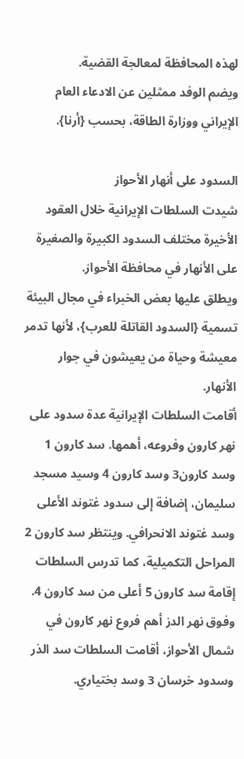لهذه المحافظة لمعالجة القضية.
ويضم الوفد ممثلين عن الادعاء العام الإيراني ووزارة الطاقة، بحسب {أرنا}.

السدود على أنهار الأحواز
شيدت السلطات الإيرانية خلال العقود الأخيرة مختلف السدود الكبيرة والصغيرة على الأنهار في محافظة الأحواز.
ويطلق عليها بعض الخبراء في مجال البيئة تسمية {السدود القاتلة للعرب}، لأنها تدمر معيشة وحياة من يعيشون في جوار الأنهار.
أقامت السلطات الإيرانية عدة سدود على نهر كارون وفروعه، أهمها. سد كارون 1 وسد كارون3 وسد كارون 4 وسيد مسجد سليمان، إضافة إلى سدود غتوند الأعلى وسد غتوند الانحرافي. وينتظر سد كارون 2 المراحل التكميلية، كما تدرس السلطات إقامة سد كارون 5 أعلى من سد كارون 4.
وفوق نهر الدز أهم فروع نهر كارون في شمال الأحواز، أقامت السلطات سد الذر وسدود خرسان 3 وسد بختياري.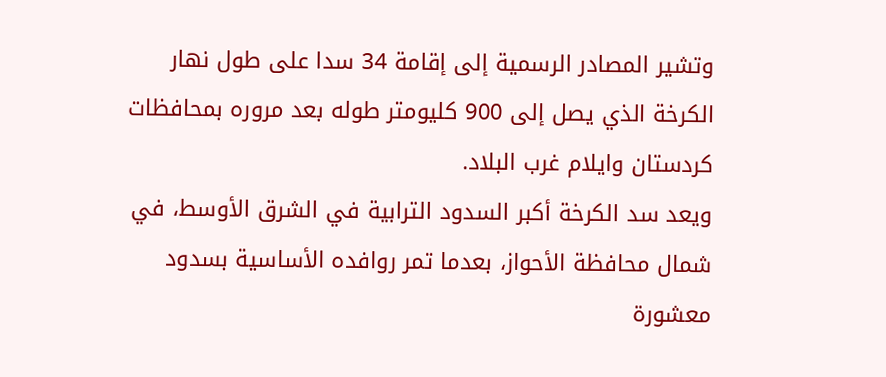وتشير المصادر الرسمية إلى إقامة 34 سدا على طول نهار الكرخة الذي يصل إلى 900 كليومتر طوله بعد مروره بمحافظات كردستان وايلام غرب البلاد.
ويعد سد الكرخة أكبر السدود الترابية في الشرق الأوسط، في شمال محافظة الأحواز، بعدما تمر روافده الأساسية بسدود معشورة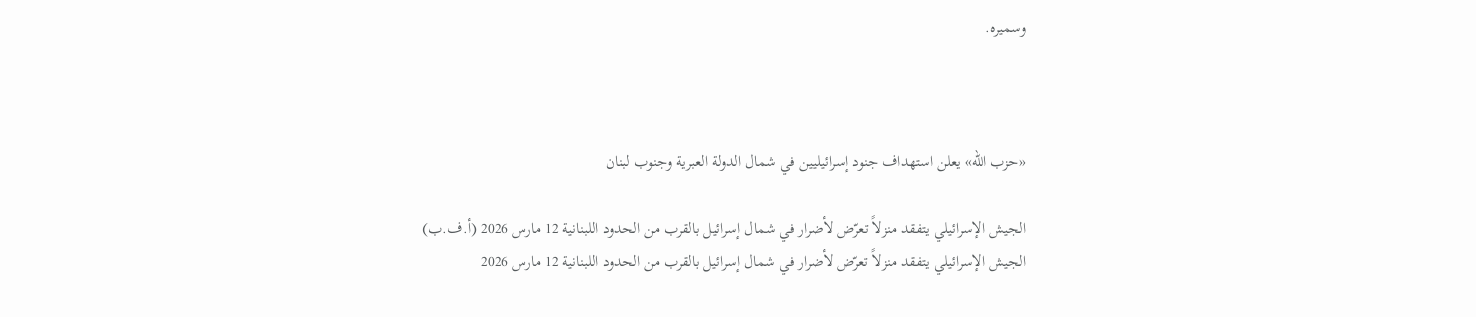وسميره.



«حزب الله» يعلن استهداف جنود إسرائيليين في شمال الدولة العبرية وجنوب لبنان

الجيش الإسرائيلي يتفقد منزلاً تعرّض لأضرار في شمال إسرائيل بالقرب من الحدود اللبنانية 12 مارس 2026 (أ.ف.ب)
الجيش الإسرائيلي يتفقد منزلاً تعرّض لأضرار في شمال إسرائيل بالقرب من الحدود اللبنانية 12 مارس 2026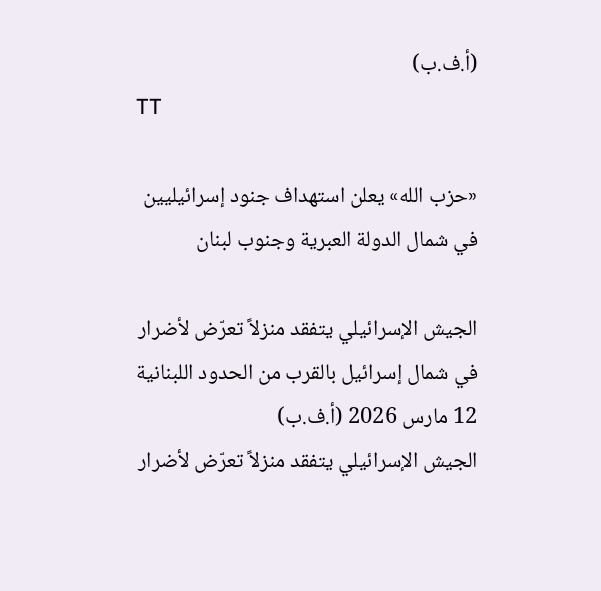(أ.ف.ب)
TT

«حزب الله» يعلن استهداف جنود إسرائيليين في شمال الدولة العبرية وجنوب لبنان

الجيش الإسرائيلي يتفقد منزلاً تعرّض لأضرار في شمال إسرائيل بالقرب من الحدود اللبنانية 12 مارس 2026 (أ.ف.ب)
الجيش الإسرائيلي يتفقد منزلاً تعرّض لأضرار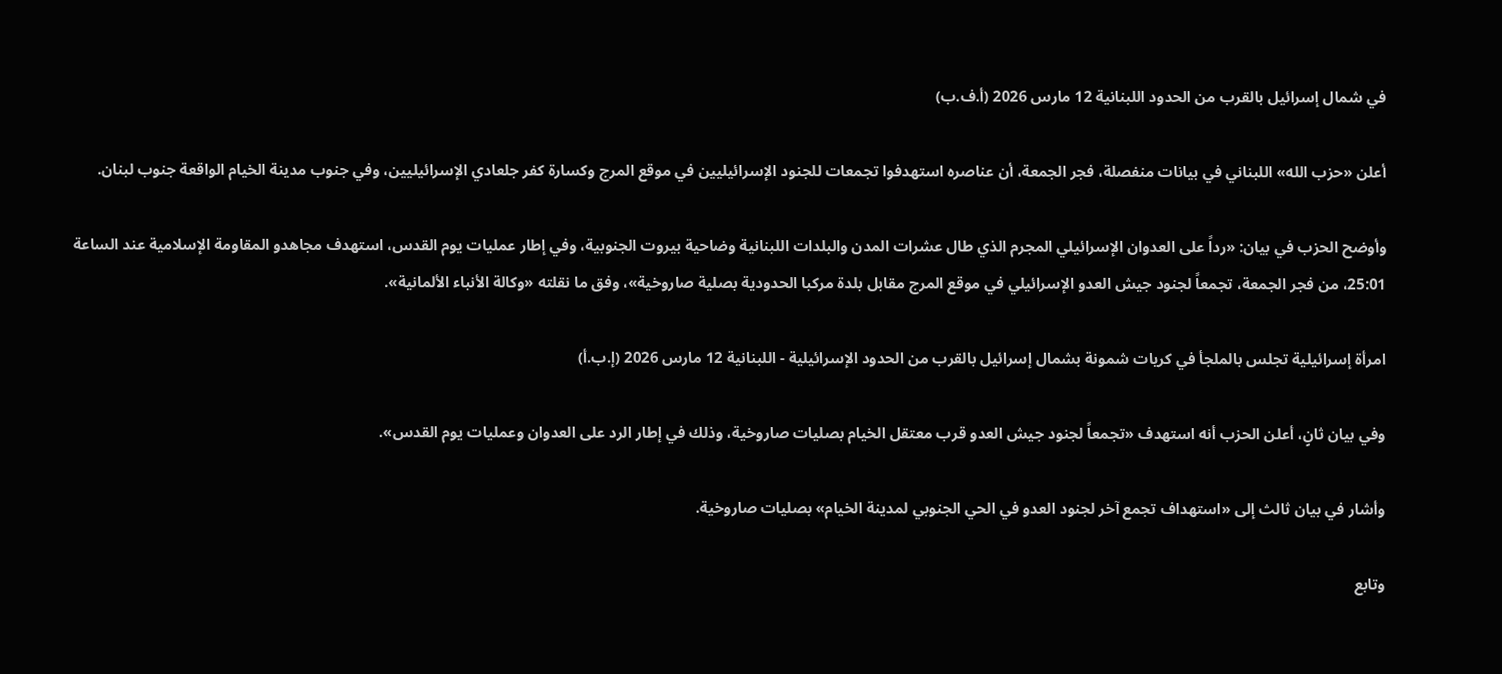في شمال إسرائيل بالقرب من الحدود اللبنانية 12 مارس 2026 (أ.ف.ب)

أعلن «حزب الله» اللبناني في بيانات منفصلة، فجر الجمعة، أن عناصره استهدفوا تجمعات للجنود الإسرائيليين في موقع المرج وكسارة كفر جلعادي الإسرائيليين، وفي جنوب مدينة الخيام الواقعة جنوب لبنان.

وأوضح الحزب في بيان: «رداً على العدوان الإسرائيلي المجرم الذي طال عشرات المدن والبلدات اللبنانية وضاحية بيروت الجنوبية، وفي إطار عمليات يوم القدس، استهدف مجاهدو المقاومة الإسلامية عند الساعة 25:01، من فجر الجمعة، تجمعاً لجنود جيش العدو الإسرائيلي في موقع المرج مقابل بلدة مركبا الحدودية بصلية صاروخية»، وفق ما نقلته «وكالة الأنباء الألمانية».

امرأة إسرائيلية تجلس بالملجأ في كريات شمونة بشمال إسرائيل بالقرب من الحدود الإسرائيلية - اللبنانية 12 مارس 2026 (إ.ب.أ)

وفي بيان ثانٍ، أعلن الحزب أنه استهدف «تجمعاً لجنود جيش العدو قرب معتقل الخيام بصليات صاروخية، وذلك في إطار الرد على العدوان وعمليات يوم القدس».

وأشار في بيان ثالث إلى «استهداف تجمع آخر لجنود العدو في الحي الجنوبي لمدينة الخيام» بصليات صاروخية.

وتابع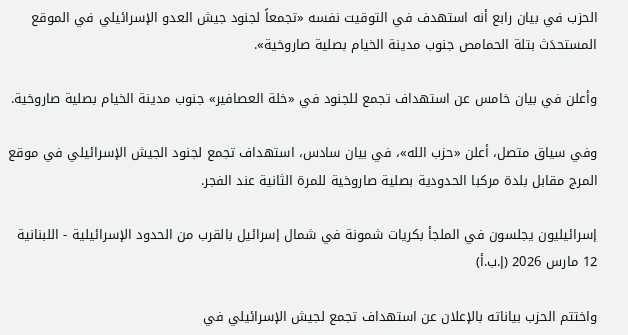الحزب في بيان رابع أنه استهدف في التوقيت نفسه «تجمعاً لجنود جيش العدو الإسرائيلي في الموقع المستحدَث بتلة الحمامص جنوب مدينة الخيام بصلية صاروخية».

وأعلن في بيان خامس عن استهداف تجمع للجنود في «خلة العصافير» جنوب مدينة الخيام بصلية صاروخية.

وفي سياق متصل، أعلن «حزب الله»، في بيان سادس، استهداف تجمع لجنود الجيش الإسرائيلي في موقع المرج مقابل بلدة مركبا الحدودية بصلية صاروخية للمرة الثانية عند الفجر.

إسرائيليون يجلسون في الملجأ بكريات شمونة في شمال إسرائيل بالقرب من الحدود الإسرائيلية - اللبنانية 12 مارس 2026 (إ.ب.أ)

واختتم الحزب بياناته بالإعلان عن استهداف تجمع لجيش الإسرائيلي في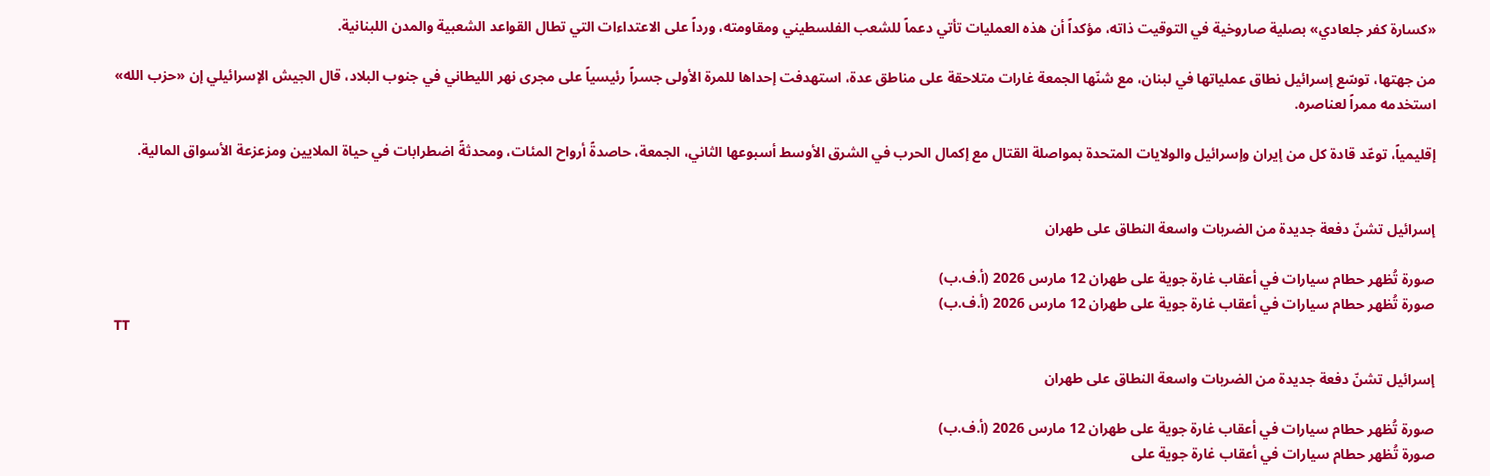«كسارة كفر جلعادي» بصلية صاروخية في التوقيت ذاته، مؤكداً أن هذه العمليات تأتي دعماً للشعب الفلسطيني ومقاومته، ورداً على الاعتداءات التي تطال القواعد الشعبية والمدن اللبنانية.

من جهتها، توسّع إسرائيل نطاق عملياتها في لبنان، مع شنّها الجمعة غارات متلاحقة على مناطق عدة، استهدفت إحداها للمرة الأولى جسراً رئيسياً على مجرى نهر الليطاني في جنوب البلاد، قال الجيش الإسرائيلي إن «حزب الله» استخدمه ممراً لعناصره.

إقليمياً، توعّد قادة كل من إيران وإسرائيل والولايات المتحدة بمواصلة القتال مع إكمال الحرب في الشرق الأوسط أسبوعها الثاني، الجمعة، حاصدةً أرواح المئات، ومحدثةً اضطرابات في حياة الملايين ومزعزعة الأسواق المالية.


إسرائيل تشنّ دفعة جديدة من الضربات واسعة النطاق على طهران

صورة تُظهر حطام سيارات في أعقاب غارة جوية على طهران 12 مارس 2026 (أ.ف.ب)
صورة تُظهر حطام سيارات في أعقاب غارة جوية على طهران 12 مارس 2026 (أ.ف.ب)
TT

إسرائيل تشنّ دفعة جديدة من الضربات واسعة النطاق على طهران

صورة تُظهر حطام سيارات في أعقاب غارة جوية على طهران 12 مارس 2026 (أ.ف.ب)
صورة تُظهر حطام سيارات في أعقاب غارة جوية على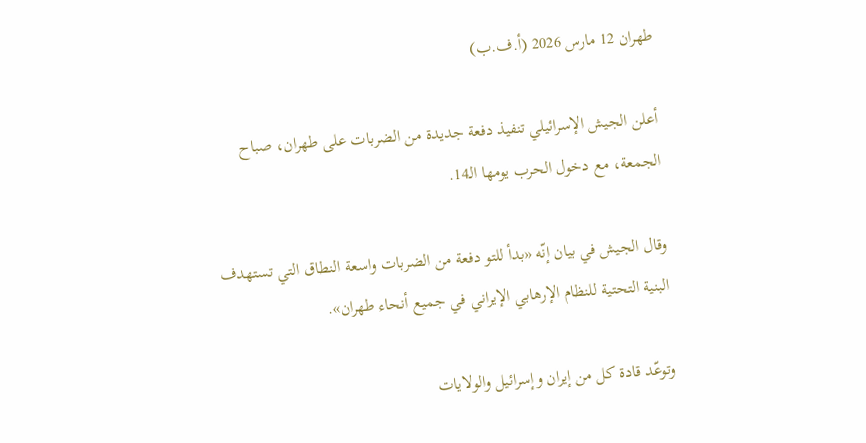طهران 12 مارس 2026 (أ.ف.ب)

أعلن الجيش الإسرائيلي تنفيذ دفعة جديدة من الضربات على طهران، صباح الجمعة، مع دخول الحرب يومها الـ14.

وقال الجيش في بيان إنّه «بدأ للتو دفعة من الضربات واسعة النطاق التي تستهدف البنية التحتية للنظام الإرهابي الإيراني في جميع أنحاء طهران».

وتوعّد قادة كل من إيران وإسرائيل والولايات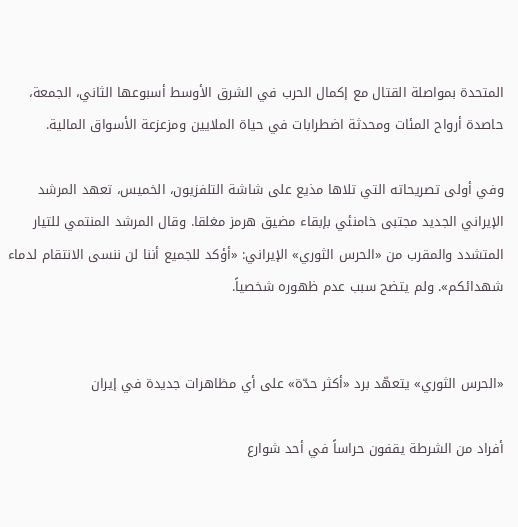المتحدة بمواصلة القتال مع إكمال الحرب في الشرق الأوسط أسبوعها الثاني، الجمعة، حاصدة أرواح المئات ومحدثة اضطرابات في حياة الملايين ومزعزعة الأسواق المالية.

وفي أولى تصريحاته التي تلاها مذيع على شاشة التلفزيون، الخميس، تعهد المرشد الإيراني الجديد مجتبى خامنئي بإبقاء مضيق هرمز مغلقا. وقال المرشد المنتمي للتيار المتشدد والمقرب من «الحرس الثوري» الإيراني: «أؤكد للجميع أننا لن ننسى الانتقام لدماء شهدائكم». ولم يتضح سبب عدم ظهوره شخصياً.


«الحرس الثوري» يتعهّد برد «أكثر حدّة» على أي مظاهرات جديدة في إيران

أفراد من الشرطة يقفون حراساً في أحد شوارع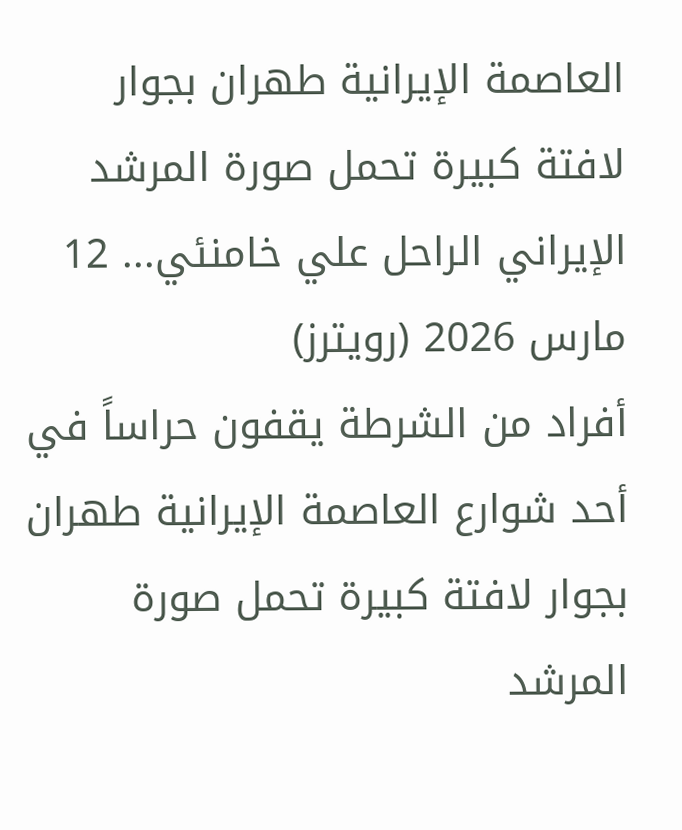العاصمة الإيرانية طهران بجوار لافتة كبيرة تحمل صورة المرشد الإيراني الراحل علي خامنئي... 12 مارس 2026 (رويترز)
أفراد من الشرطة يقفون حراساً في أحد شوارع العاصمة الإيرانية طهران بجوار لافتة كبيرة تحمل صورة المرشد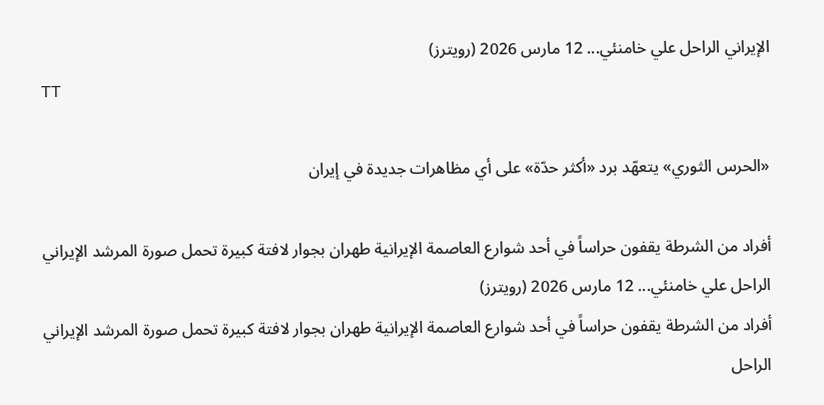الإيراني الراحل علي خامنئي... 12 مارس 2026 (رويترز)
TT

«الحرس الثوري» يتعهّد برد «أكثر حدّة» على أي مظاهرات جديدة في إيران

أفراد من الشرطة يقفون حراساً في أحد شوارع العاصمة الإيرانية طهران بجوار لافتة كبيرة تحمل صورة المرشد الإيراني الراحل علي خامنئي... 12 مارس 2026 (رويترز)
أفراد من الشرطة يقفون حراساً في أحد شوارع العاصمة الإيرانية طهران بجوار لافتة كبيرة تحمل صورة المرشد الإيراني الراحل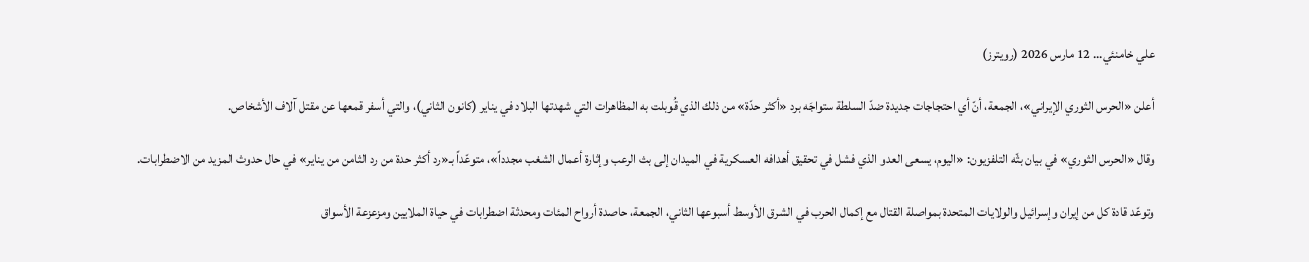علي خامنئي... 12 مارس 2026 (رويترز)

أعلن «الحرس الثوري الإيراني»، الجمعة، أنّ أي احتجاجات جديدة ضدّ السلطة ستواجَه برد «أكثر حدّة» من ذلك الذي قُوبلت به المظاهرات التي شهدتها البلاد في يناير (كانون الثاني)، والتي أسفر قمعها عن مقتل آلاف الأشخاص.

وقال «الحرس الثوري» في بيان بثّه التلفزيون: «اليوم، يسعى العدو الذي فشل في تحقيق أهدافه العسكرية في الميدان إلى بث الرعب وإثارة أعمال الشغب مجدداً»، متوعّداً بـ«رد أكثر حدة من رد الثامن من يناير» في حال حدوث المزيد من الاضطرابات.

وتوعّد قادة كل من إيران وإسرائيل والولايات المتحدة بمواصلة القتال مع إكمال الحرب في الشرق الأوسط أسبوعها الثاني، الجمعة، حاصدة أرواح المئات ومحدثة اضطرابات في حياة الملايين ومزعزعة الأسواق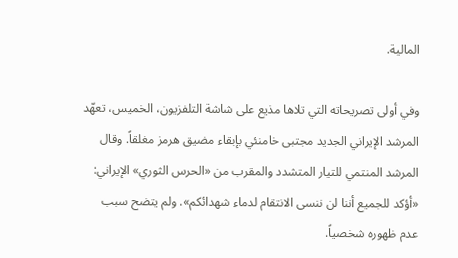المالية.

وفي أولى تصريحاته التي تلاها مذيع على شاشة التلفزيون، الخميس، تعهّد المرشد الإيراني الجديد مجتبى خامنئي بإبقاء مضيق هرمز مغلقاً. وقال المرشد المنتمي للتيار المتشدد والمقرب من «الحرس الثوري» الإيراني: «أؤكد للجميع أننا لن ننسى الانتقام لدماء شهدائكم». ولم يتضح سبب عدم ظهوره شخصياً.